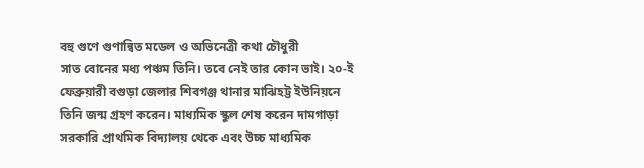বহু গুণে গুণান্বিত মডেল ও অভিনেত্রী কথা চৌধুরী
সাত বোনের মধ্য পঞ্চম তিনি। তবে নেই তার কোন ভাই। ২০-ই ফেব্রুয়ারী বগুড়া জেলার শিবগঞ্জ থানার মাঝিহট্ট ইউনিয়নে তিনি জন্ম গ্রহণ করেন। মাধ্যমিক স্কুল শেষ করেন দামগাড়া সরকারি প্রাথমিক বিদ্যালয় থেকে এবং উচ্চ মাধ্যমিক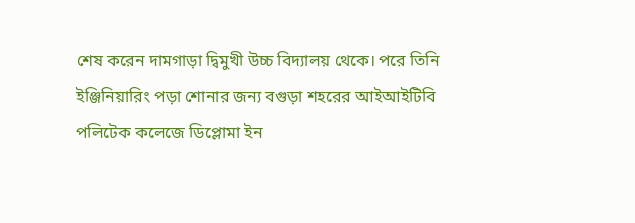শেষ করেন দামগাড়া দ্বিমুখী উচ্চ বিদ্যালয় থেকে। পরে তিনি ইঞ্জিনিয়ারিং পড়া শোনার জন্য বগুড়া শহরের আইআইটিবি পলিটেক কলেজে ডিপ্লোমা ইন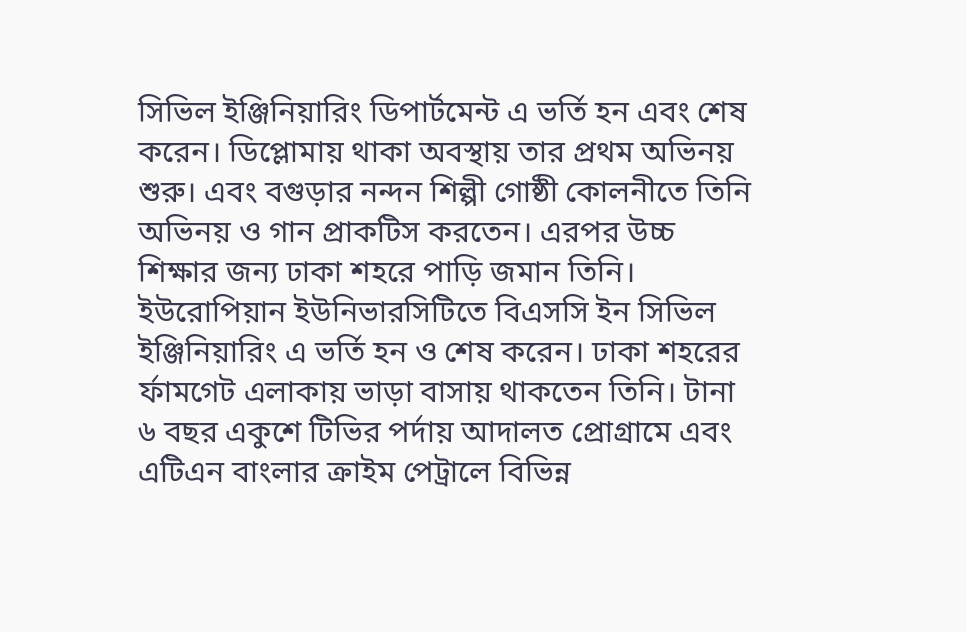সিভিল ইঞ্জিনিয়ারিং ডিপার্টমেন্ট এ ভর্তি হন এবং শেষ করেন। ডিপ্লোমায় থাকা অবস্থায় তার প্রথম অভিনয় শুরু। এবং বগুড়ার নন্দন শিল্পী গোষ্ঠী কোলনীতে তিনি অভিনয় ও গান প্রাকটিস করতেন। এরপর উচ্চ শিক্ষার জন্য ঢাকা শহরে পাড়ি জমান তিনি।
ইউরোপিয়ান ইউনিভারসিটিতে বিএসসি ইন সিভিল ইঞ্জিনিয়ারিং এ ভর্তি হন ও শেষ করেন। ঢাকা শহরের র্ফামগেট এলাকায় ভাড়া বাসায় থাকতেন তিনি। টানা ৬ বছর একুশে টিভির পর্দায় আদালত প্রোগ্রামে এবং এটিএন বাংলার ক্রাইম পেট্রালে বিভিন্ন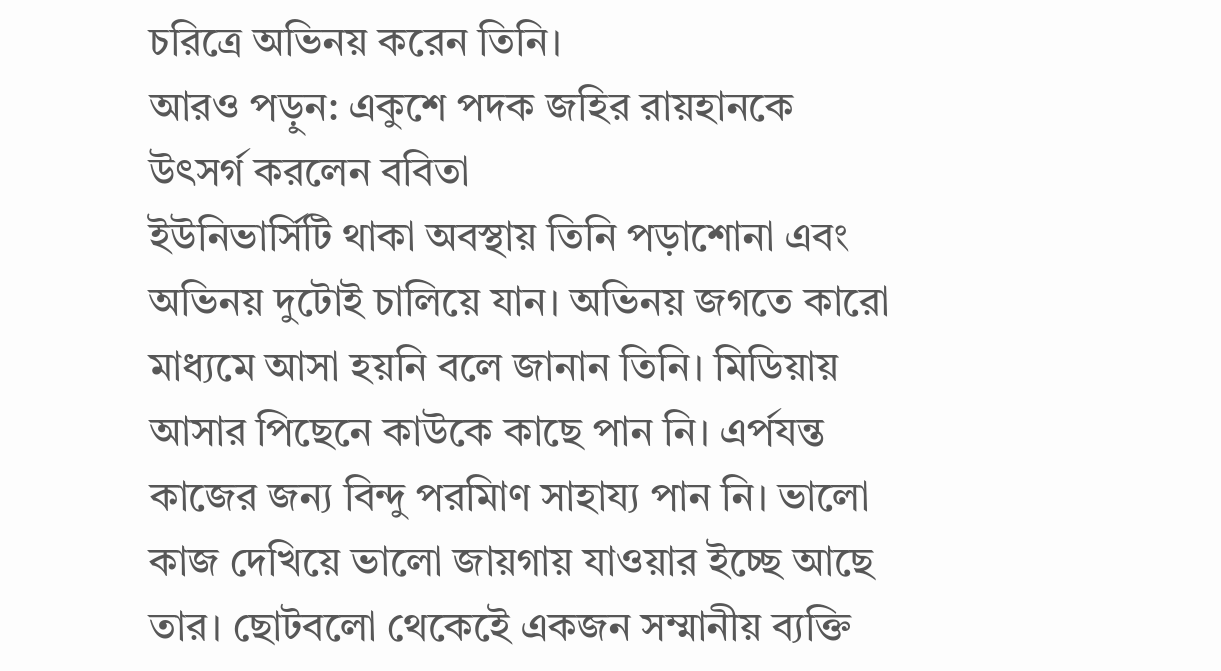চরিত্রে অভিনয় করেন তিনি।
আরও পড়ুন: একুশে পদক জহির রায়হানকে উৎসর্গ করলেন ববিতা
ইউনিভার্সিটি থাকা অবস্থায় তিনি পড়াশোনা এবং অভিনয় দুটোই চালিয়ে যান। অভিনয় জগতে কারো মাধ্যমে আসা হয়নি বলে জানান তিনি। মিডিয়ায় আসার পিছেনে কাউকে কাছে পান নি। এর্পযন্ত কাজের জন্য বিন্দু পরমিাণ সাহায্য পান নি। ভালো কাজ দেখিয়ে ভালো জায়গায় যাওয়ার ইচ্ছে আছে তার। ছোটবলো থেকেইে একজন সম্মানীয় ব্যক্তি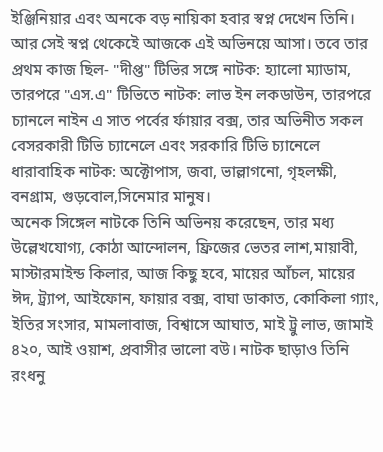ইঞ্জিনিয়ার এবং অনকে বড় নায়িকা হবার স্বপ্ন দেখেন তিনি। আর সেই স্বপ্ন থেকেইে আজকে এই অভিনয়ে আসা। তবে তার প্রথম কাজ ছিল- "দীপ্ত" টিভির সঙ্গে নাটক: হ্যালো ম্যাডাম, তারপরে "এস.এ" টিভিতে নাটক: লাভ ইন লকডাউন, তারপরে চ্যানলে নাইন এ সাত পর্বের র্ফায়ার বক্স, তার অভিনীত সকল বেসরকারী টিভি চ্যানেলে এবং সরকারি টিভি চ্যানেলে ধারাবাহিক নাটক: অক্টোপাস, জবা, ভাল্লাগনো, গৃহলক্ষী, বনগ্রাম, গুড়বোল,সিনেমার মানুষ।
অনেক সিঙ্গেল নাটকে তিনি অভিনয় করেছেন, তার মধ্য উল্লেখযোগ্য, কোঠা আন্দোলন, ফ্রিজের ভেতর লাশ,মায়াবী, মাস্টারমাইন্ড কিলার, আজ কিছু হবে, মায়ের আঁচল, মায়ের ঈদ, ট্র্যাপ, আইফোন, ফায়ার বক্স, বাঘা ডাকাত, কোকিলা গ্যাং, ইতির সংসার, মামলাবাজ, বিশ্বাসে আঘাত, মাই ট্রু লাভ, জামাই ৪২০, আই ওয়াশ, প্রবাসীর ভালো বউ। নাটক ছাড়াও তিনি রংধনু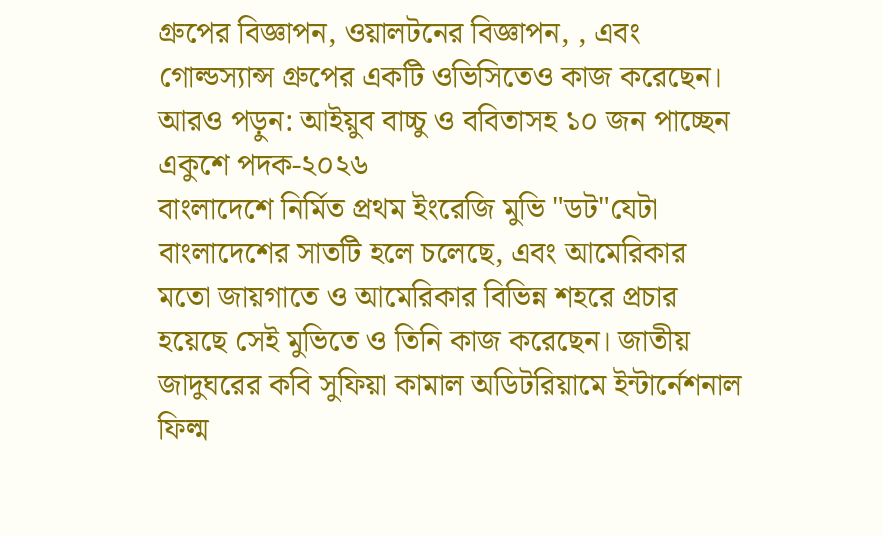গ্রুপের বিজ্ঞাপন, ওয়ালটনের বিজ্ঞাপন, , এবং গোল্ডস্যান্স গ্রুপের একটি ওভিসিতেও কাজ করেছেন।
আরও পড়ুন: আইয়ুব বাচ্চু ও ববিতাসহ ১০ জন পাচ্ছেন একুশে পদক-২০২৬
বাংলাদেশে নির্মিত প্রথম ইংরেজি মুভি "ডট"যেটা বাংলাদেশের সাতটি হলে চলেছে, এবং আমেরিকার মতো জায়গাতে ও আমেরিকার বিভিন্ন শহরে প্রচার হয়েছে সেই মুভিতে ও তিনি কাজ করেছেন। জাতীয় জাদুঘরের কবি সুফিয়া কামাল অডিটরিয়ামে ইন্টার্নেশনাল ফিল্ম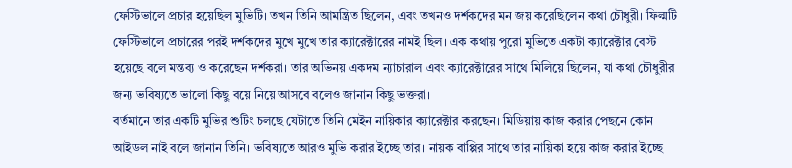ফেস্টিভালে প্রচার হয়েছিল মুভিটি। তখন তিনি আমন্ত্রিত ছিলেন, এবং তখনও দর্শকদের মন জয় করেছিলেন কথা চৌধুরী। ফিল্মটি ফেস্টিভালে প্রচারের পরই দর্শকদের মুখে মুখে তার ক্যারেক্টারের নামই ছিল। এক কথায় পুরো মুভিতে একটা ক্যারেক্টার বেস্ট হয়েছে বলে মন্তব্য ও করেছেন দর্শকরা। তার অভিনয় একদম ন্যাচারাল এবং ক্যারেক্টারের সাথে মিলিয়ে ছিলেন, যা কথা চৌধুরীর জন্য ভবিষ্যতে ভালো কিছু বয়ে নিয়ে আসবে বলেও জানান কিছু ভক্তরা।
বর্তমানে তার একটি মুভির শুটিং চলছে যেটাতে তিনি মেইন নায়িকার ক্যারেক্টার করছেন। মিডিয়ায় কাজ করার পেছনে কোন আইডল নাই বলে জানান তিনি। ভবিষ্যতে আরও মুভি করার ইচ্ছে তার। নায়ক বাপ্পির সাথে তার নায়িকা হয়ে কাজ করার ইচ্ছে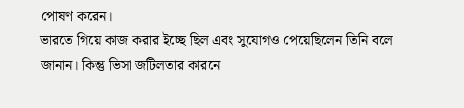পোষণ করেন।
ভারতে গিয়ে কাজ করার ইচ্ছে ছিল এবং সুযোগও পেয়েছিলেন তিনি বলে জানান। কিন্তু ভিসা জটিলতার কারনে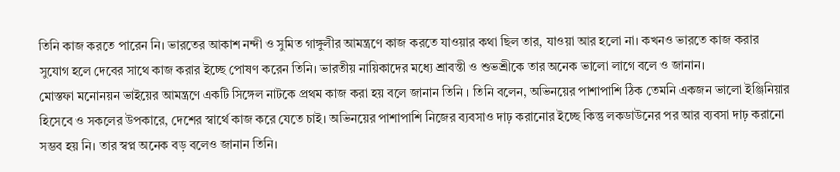তিনি কাজ করতে পারেন নি। ভারতের আকাশ নন্দী ও সুমিত গাঙ্গুলীর আমন্ত্রণে কাজ করতে যাওয়ার কথা ছিল তার, যাওয়া আর হলো না। কখনও ভারতে কাজ করার সুযোগ হলে দেবের সাথে কাজ করার ইচ্ছে পোষণ করেন তিনি। ভারতীয় নায়িকাদের মধ্যে শ্রাবন্তী ও শুভশ্রীকে তার অনেক ভালো লাগে বলে ও জানান।
মোস্তফা মনোনয়ন ভাইয়ের আমন্ত্রণে একটি সিঙ্গেল নাটকে প্রথম কাজ করা হয় বলে জানান তিনি । তিনি বলেন, অভিনয়ের পাশাপাশি ঠিক তেমনি একজন ভালো ইঞ্জিনিয়ার হিসেবে ও সকলের উপকারে, দেশের স্বার্থে কাজ করে যেতে চাই। অভিনয়ের পাশাপাশি নিজের ব্যবসাও দাঢ় করানোর ইচ্ছে কিন্তু লকডাউনের পর আর ব্যবসা দাঢ় করানো সম্ভব হয় নি। তার স্বপ্ন অনেক বড় বলেও জানান তিনি।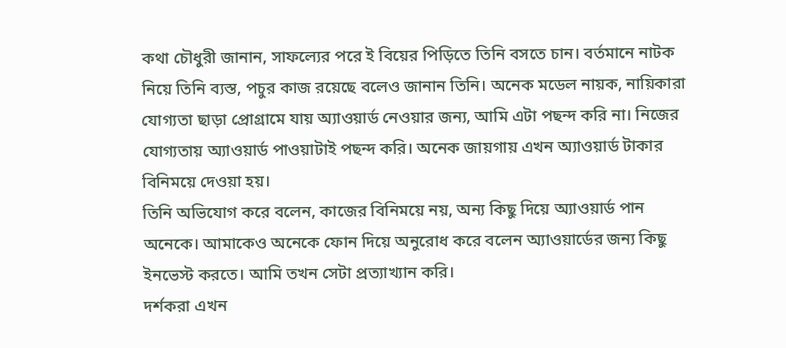কথা চৌধুরী জানান, সাফল্যের পরে ই বিয়ের পিড়িতে তিনি বসতে চান। বর্তমানে নাটক নিয়ে তিনি ব্যস্ত, পচুর কাজ রয়েছে বলেও জানান তিনি। অনেক মডেল নায়ক, নায়িকারা যোগ্যতা ছাড়া প্রোগ্রামে যায় অ্যাওয়ার্ড নেওয়ার জন্য, আমি এটা পছন্দ করি না। নিজের যোগ্যতায় অ্যাওয়ার্ড পাওয়াটাই পছন্দ করি। অনেক জায়গায় এখন অ্যাওয়ার্ড টাকার বিনিময়ে দেওয়া হয়।
তিনি অভিযোগ করে বলেন, কাজের বিনিময়ে নয়, অন্য কিছু দিয়ে অ্যাওয়ার্ড পান অনেকে। আমাকেও অনেকে ফোন দিয়ে অনুরোধ করে বলেন অ্যাওয়ার্ডের জন্য কিছু ইনভেস্ট করতে। আমি তখন সেটা প্রত্যাখ্যান করি।
দর্শকরা এখন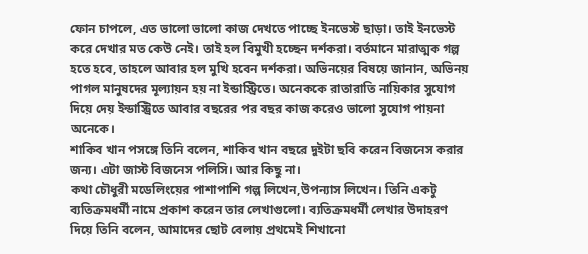ফোন চাপলে, এত ভালো ভালো কাজ দেখতে পাচ্ছে ইনভেস্ট ছাড়া। তাই ইনভেস্ট করে দেখার মত কেউ নেই। তাই হল বিমুখী হচ্ছেন দর্শকরা। বর্তমানে মারাত্মক গল্প হতে হবে, তাহলে আবার হল মুখি হবেন দর্শকরা। অভিনয়ের বিষয়ে জানান, অভিনয় পাগল মানুষদের মূল্যায়ন হয় না ইন্ডাস্ট্রিতে। অনেককে রাতারাতি নায়িকার সুযোগ দিয়ে দেয় ইন্ডাস্ট্রিতে আবার বছরের পর বছর কাজ করেও ভালো সুযোগ পায়না অনেকে।
শাকিব খান পসঙ্গে তিনি বলেন, শাকিব খান বছরে দুইটা ছবি করেন বিজনেস করার জন্য। এটা জাস্ট বিজনেস পলিসি। আর কিছু না।
কথা চৌধুরী মডেলিংয়ের পাশাপাশি গল্প লিখেন,উপন্যাস লিখেন। তিনি একটু ব্যতিক্রমধর্মী নামে প্রকাশ করেন তার লেখাগুলো। ব্যতিক্রমধর্মী লেখার উদাহরণ দিয়ে তিনি বলেন, আমাদের ছোট বেলায় প্রথমেই শিখানো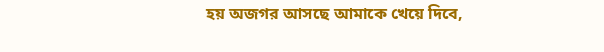হয় অজগর আসছে আমাকে খেয়ে দিবে,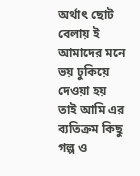অর্থাৎ ছোট বেলায় ই আমাদের মনে ভয় ঢুকিয়ে দেওয়া হয় তাই আমি এর ব্যতিক্রম কিছু গল্প ও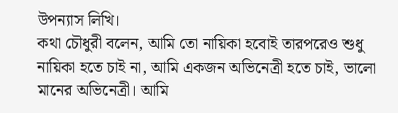উপন্যাস লিখি।
কথা চৌধুরী বলেন, আমি তো নায়িকা হবোই তারপরেও শুধু নায়িকা হতে চাই না, আমি একজন অভিনেত্রী হতে চাই, ভালো মানের অভিনেত্রী। আমি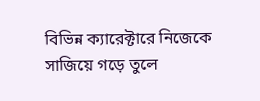বিভিন্ন ক্যারেক্টারে নিজেকে সাজিয়ে গড়ে তুলে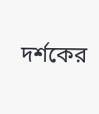দর্শকের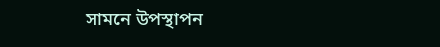সামনে উপস্থাপন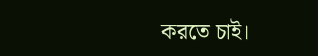করতে চাই।